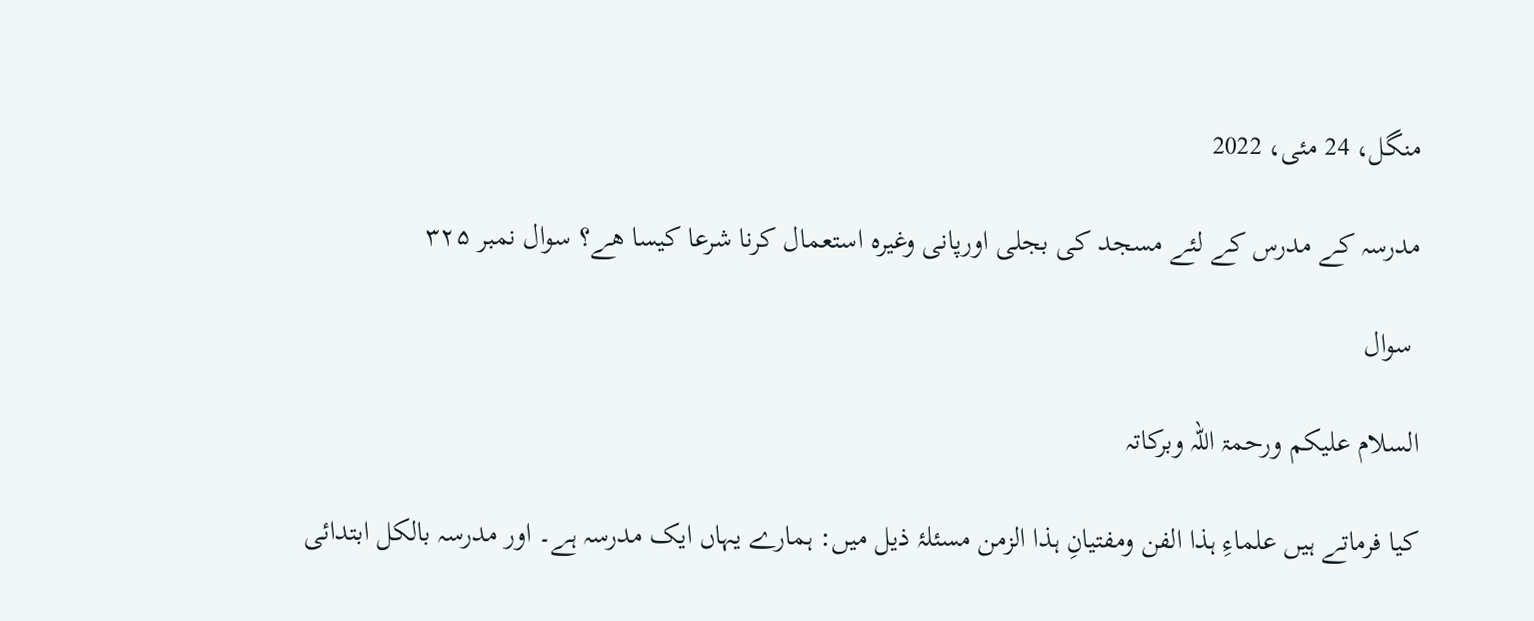منگل، 24 مئی، 2022

مدرسہ کے مدرس کے لئے مسجد کی بجلی اورپانی وغیرہ استعمال کرنا شرعا کیسا ھے؟ سوال نمبر ٣۲۵

 سوال

السلام علیکم ورحمۃ اللہ وبرکاتہ

کیا فرماتے ہیں علماءِ ہذا الفن ومفتیانِ ہذا الزمن مسئلۂ ذیل میں: ہمارے یہاں ایک مدرسہ ہے۔ اور مدرسہ بالکل ابتدائی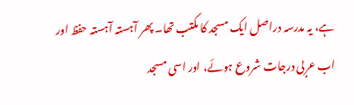ہے، یہ مدرسہ دراصل ایک مسجد کا مکتب تھا۔ پھر آہستہ آہستہ حفظ اور اب عربی درجات شروع ہوئے، اور اسی مسجد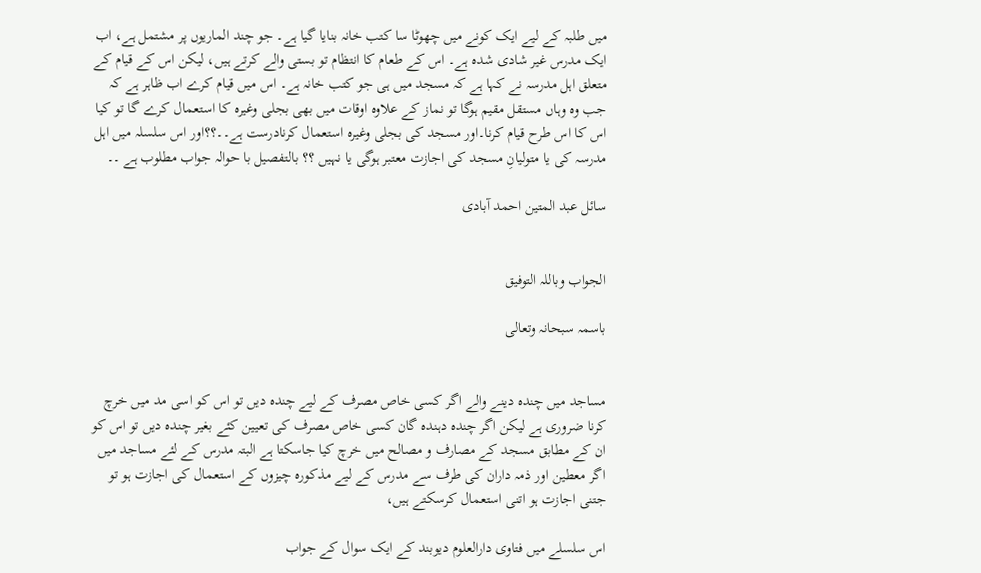میں طلبہ کے لیے ایک کونے میں چھوٹا سا کتب خانہ بنایا گیا ہے۔ جو چند الماریوں پر مشتمل ہے، اب ایک مدرس غیر شادی شدہ ہے۔ اس کے طعام کا انتظام تو بستی والے کرتے ہیں، لیکن اس کے قیام کے متعلق اہل مدرسہ نے کہا ہے کہ مسجد میں ہی جو کتب خانہ ہے۔ اس میں قیام کرے اب ظاہر ہے کہ جب وہ وہاں مستقل مقیم ہوگا تو نماز کے علاوہ اوقات میں بھی بجلی وغیرہ کا استعمال کرے گا تو کیا اس کا اس طرح قیام کرنا۔اور مسجد کی بجلی وغیرہ استعمال کرنادرست ہے۔۔؟؟اور اس سلسلہ میں اہل مدرسہ کی یا متولیانِ مسجد کی اجازت معتبر ہوگی یا نہیں ؟؟ بالتفصیل با حوالہ جواب مطلوب ہے ۔۔

سائل عبد المتین احمد آبادی


الجواب وباللہ التوفیق

باسمہ سبحانہ وتعالی


مساجد میں چندہ دینے والے اگر کسی خاص مصرف کے لیے چندہ دیں تو اس کو اسی مد میں خرچ کرنا ضروری ہے لیکن اگر چندہ دہندہ گان کسی خاص مصرف کی تعیین کئے بغیر چندہ دیں تو اس کو ان کے مطابق مسجد کے مصارف و مصالح میں خرچ کیا جاسکتا ہے البتہ مدرس کے لئے مساجد میں اگر معطین اور ذمہ داران کی طرف سے مدرس کے لیے مذکورہ چیزوں کے استعمال کی اجازت ہو تو جتنی اجازت ہو اتنی استعمال کرسکتے ہیں،

اس سلسلے میں فتاوی دارالعلوم دیوبند کے ایک سوال کے جواب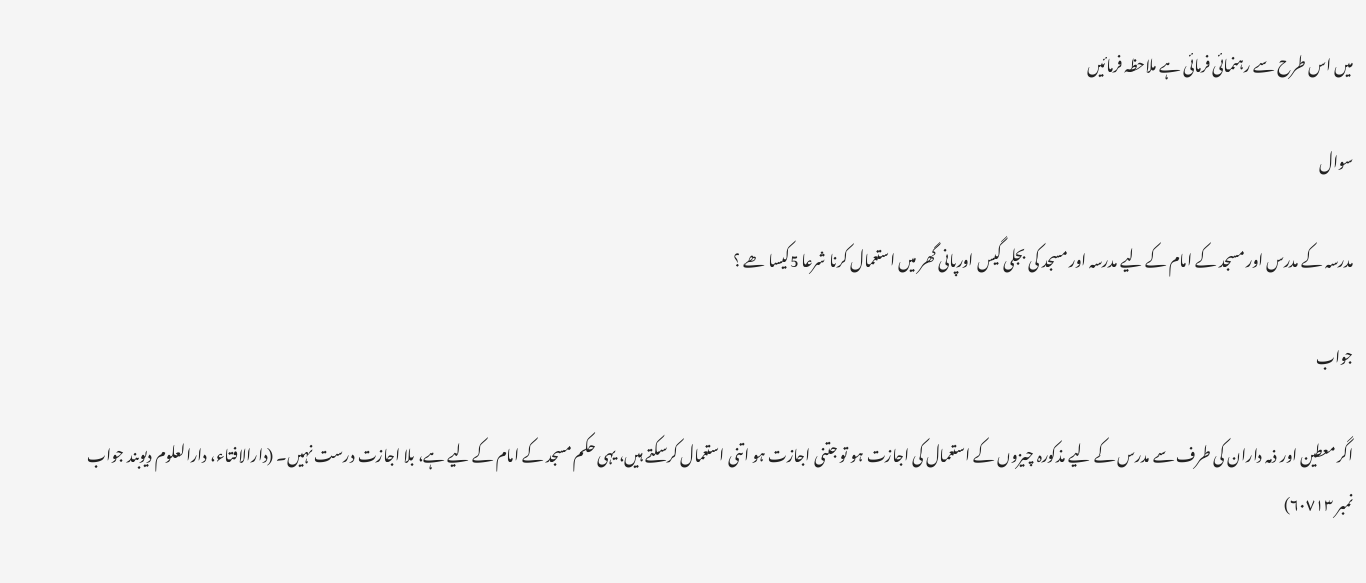میں اس طرح سے رہنمائی فرمائی ہے ملاحظہ فرمائیں

سوال

مدرسہ کے مدرس اور مسجد کے امام کے لیے مدرسہ اور مسجد کی بجلی گیس اورپانی گھر میں استعمال کرنا شرعا 5کیسا ھے ؟

جواب

اگر معطین اور ذمہ داران کی طرف سے مدرس کے لیے مذکورہ چیزوں کے استعمال کی اجازت ہو تو جتنی اجازت ہو اتنی استعمال کرسکتے ہیں، یہی حکم مسجد کے امام کے لیے ہے، بلا اجازت درست نہیں۔ (دارالافتاء، دارالعلوم دیوبند جواب نمبر ٦٠٧١٣)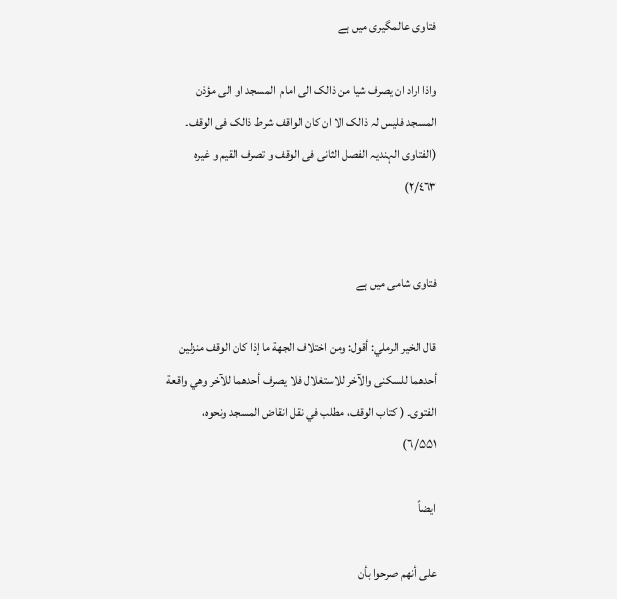فتاوی عالمگیری میں ہے

واذا اراد ان یصرف شیا من ذالک الی امام  المسجد او الی مؤذن المسجد فلیس لہ ذالک الا ان کان الواقف شرط ذالک فی الوقف۔ (الفتاوی الہندیہ الفصل الثانی فی الوقف و تصرف القیم و غیرہ ٢/٤٦٣)


فتاوی شامی میں ہے

قال الخير الرملي: أقول: ومن اختلاف الجهة ما إذا كان الوقف منزلين أحدهما للسكنى والآخر للاستغلال فلا يصرف أحدهما للآخر وهي واقعة الفتوى۔ ( کتاب الوقف، مطلب في نقل انقاض المسجد ونحوہ، ٦/۵۵١)

ایضاً

على أنهم صرحوا بأن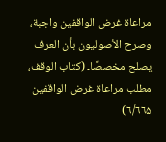مراعاة غرض الواقفين واجبة، وصرح الأصوليون بأن العرف يصلح مخصصًا۔ (کتاب الوقف، مطلب مراعاۃ غرض الواقفین ٦/٦٦۵)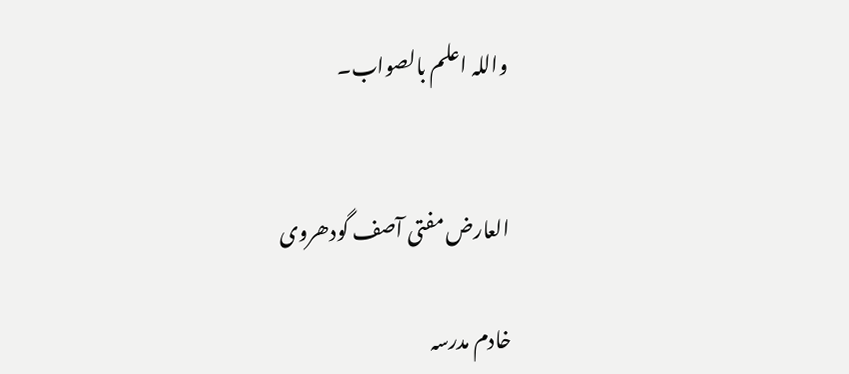واللہ اعلم بالصواب۔


العارض مفتی آصف گودھروی

خادم مدرسہ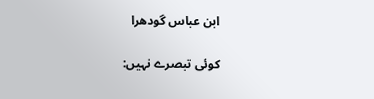ابن عباس گودھرا

کوئی تبصرے نہیں: